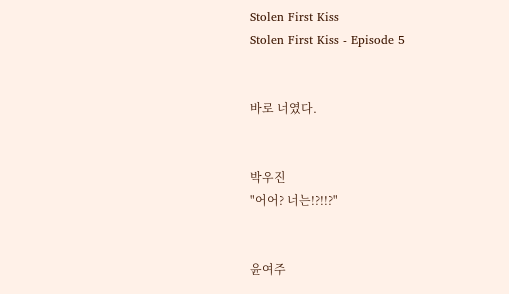Stolen First Kiss
Stolen First Kiss - Episode 5


바로 너였다.


박우진
"어어? 너는!?!!?"


윤여주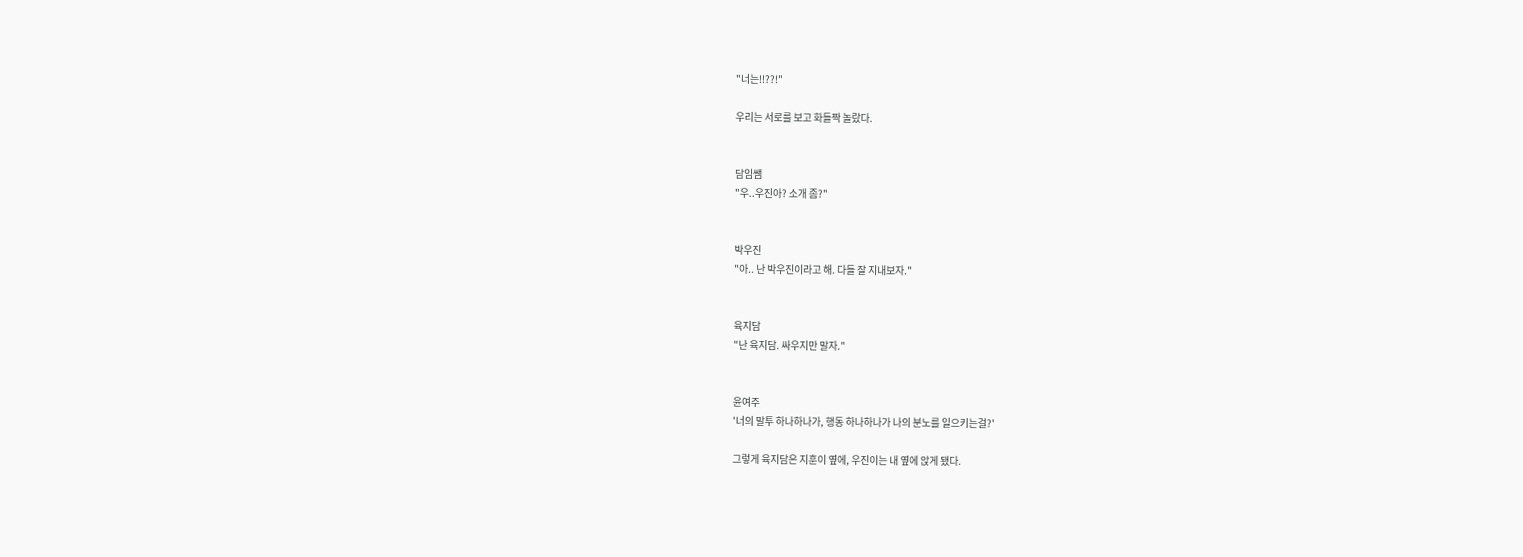"너는!!??!"

우리는 서로를 보고 화들짝 놀랐다.


담임쌤
"우..우진아? 소개 좀?"


박우진
"아.. 난 박우진이라고 해. 다들 잘 지내보자."


육지담
"난 육지담. 싸우지만 말자."


윤여주
'너의 말투 하나하나가, 행동 하나하나가 나의 분노를 일으키는걸?'

그렇게 육지담은 지훈이 옆에, 우진이는 내 옆에 앉게 됐다.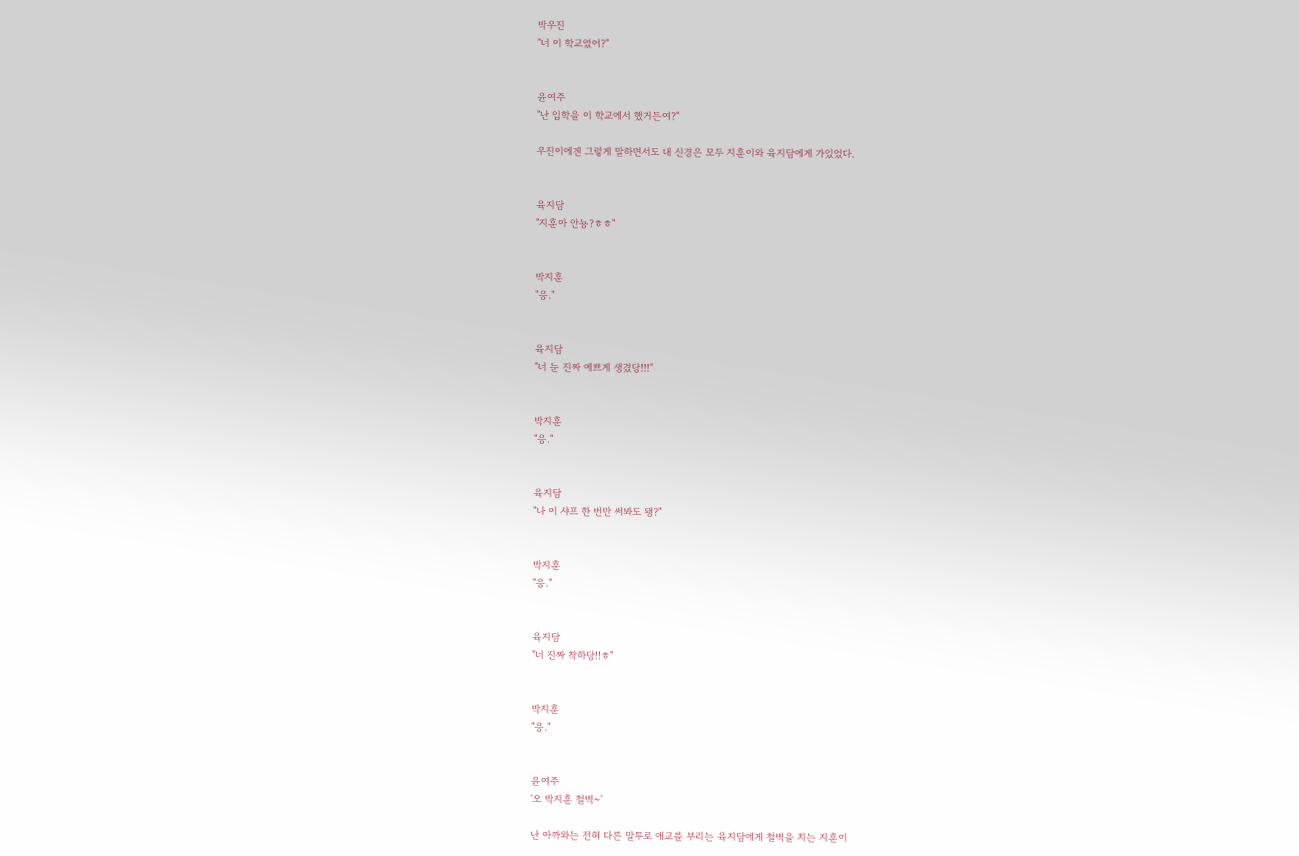박우진
"너 이 학교였어?"


윤여주
"난 입학을 이 학교에서 했거든여?"

우진이에겐 그렇게 말하면서도 내 신경은 모두 지훈이와 육지담에게 가있었다.


육지담
"지훈아 안뇽?ㅎㅎ"


박지훈
"응."


육지담
"너 눈 진짜 예쁘게 생겼당!!!"


박지훈
"응."


육지담
"나 이 샤프 한 번만 써봐도 됑?"


박지훈
"응."


육지담
"너 진짜 착하당!!ㅎ"


박지훈
"응."


윤여주
'오 박지훈 철벽~'

난 아까와는 전혀 다른 말투로 애교를 부리는 육지담에게 철벽을 치는 지훈이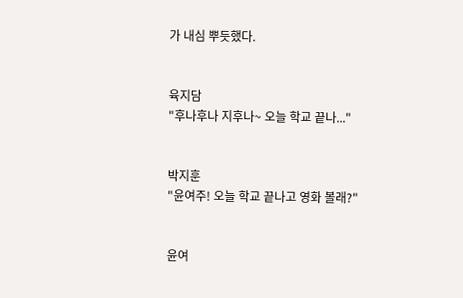가 내심 뿌듯했다.


육지담
"후나후나 지후나~ 오늘 학교 끝나..."


박지훈
"윤여주! 오늘 학교 끝나고 영화 볼래?"


윤여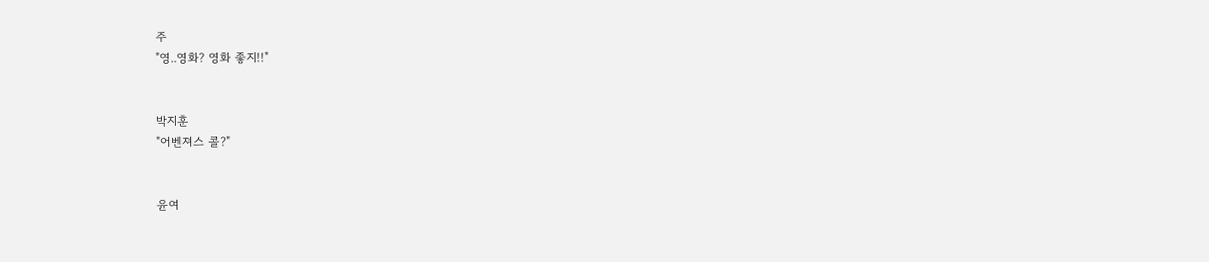주
"영..영화? 영화 좋지!!"


박지훈
"어벤져스 콜?"


윤여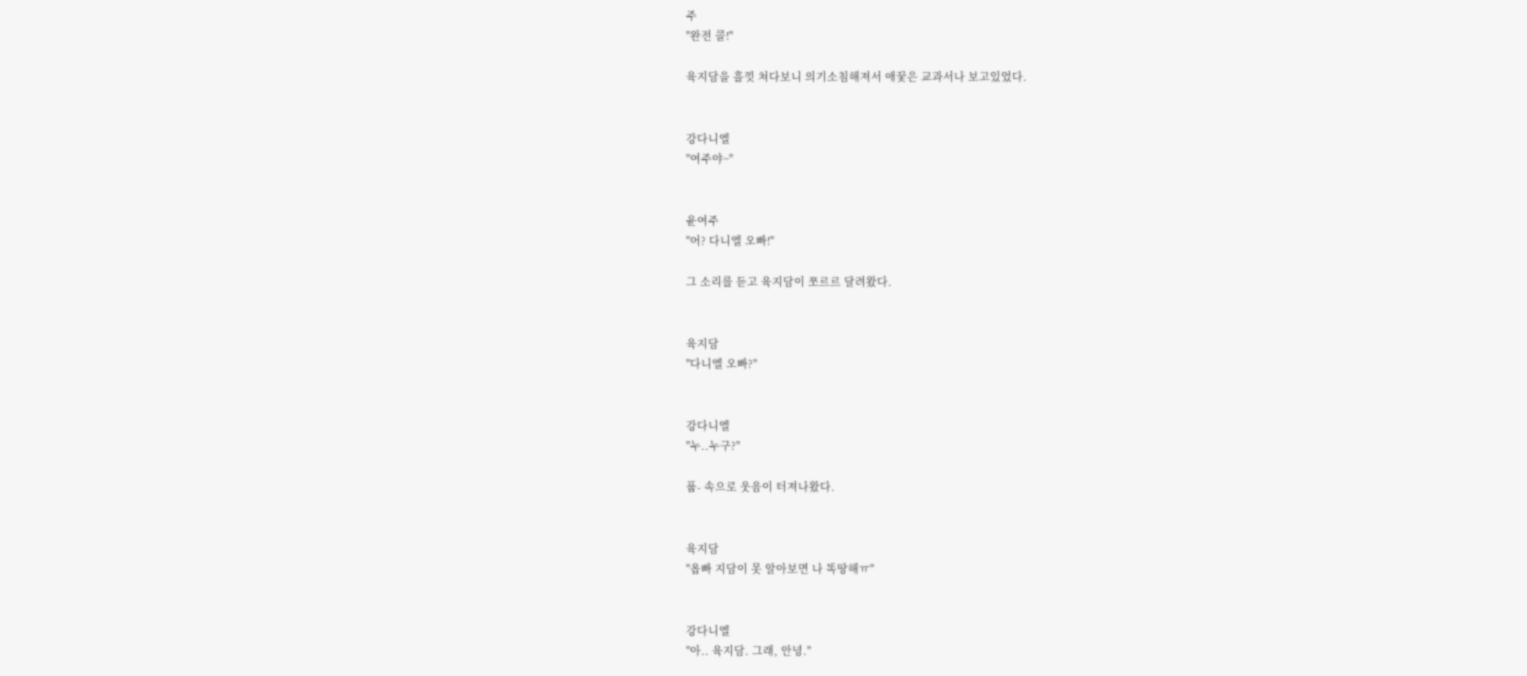주
"완전 콜!"

육지담을 흘낏 쳐다보니 의기소침해져서 애꿏은 교과서나 보고있었다.


강다니엘
"여주야~"


윤여주
"어? 다니엘 오빠!"

그 소리를 듣고 육지담이 쪼르르 달려왔다.


육지담
"다니엘 오빠?"


강다니엘
"누..누구?"

풉- 속으로 웃음이 터져나왔다.


육지담
"옵빠 지담이 못 알아보면 나 똑땅해ㅠ"


강다니엘
"아.. 육지담. 그래, 안녕."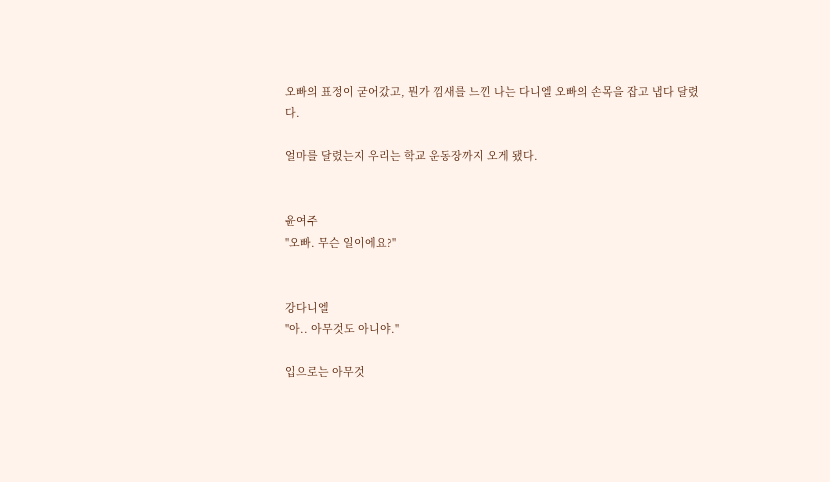오빠의 표정이 굳어갔고, 뭔가 낌새를 느낀 나는 다니엘 오빠의 손목을 잡고 냅다 달렸다.

얼마를 달렸는지 우리는 학교 운동장까지 오게 됐다.


윤여주
"오빠. 무슨 일이에요?"


강다니엘
"아.. 아무것도 아니야."

입으로는 아무것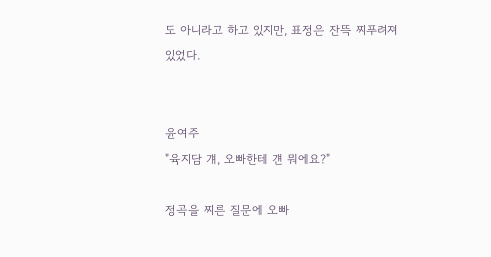도 아니라고 하고 있지만, 표정은 잔뜩 찌푸려져있었다.


윤여주
"육지담 걔, 오빠한테 걘 뭐에요?"

정곡을 찌른 질문에 오빠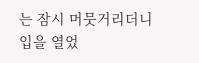는 잠시 머뭇거리더니 입을 열었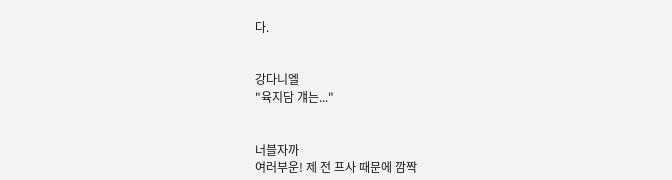다.


강다니엘
"육지담 걔는..."


너블자까
여러부운! 제 전 프사 때문에 깜짝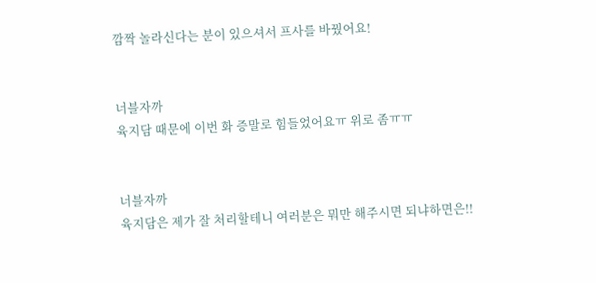깜짝 놀라신다는 분이 있으셔서 프사를 바꿨어요!


너블자까
육지담 때문에 이번 화 증말로 힘들었어요ㅠ 위로 좀ㅠㅠ


너블자까
육지담은 제가 잘 처리할테니 여러분은 뭐만 해주시면 되냐하면은!!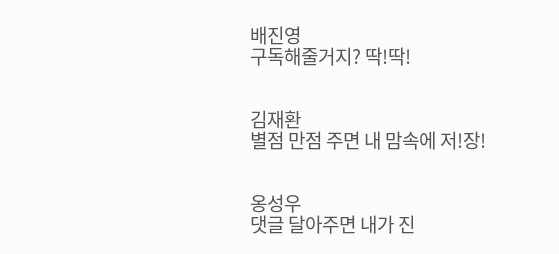배진영
구독해줄거지? 딱!딱!


김재환
별점 만점 주면 내 맘속에 저!장!


옹성우
댓글 달아주면 내가 진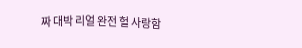짜 대박 리얼 완전 헐 사랑함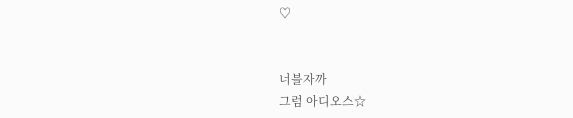♡


너블자까
그럼 아디오스☆